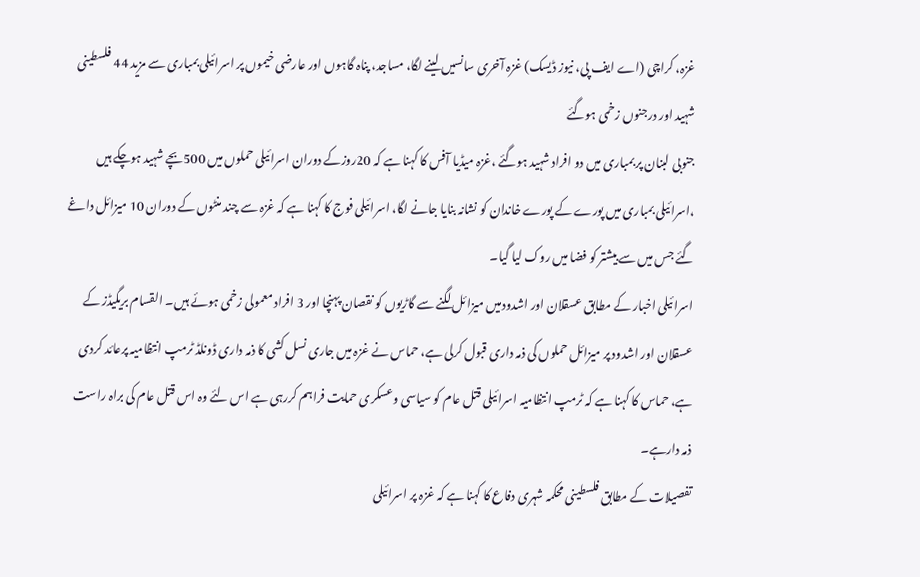غزہ، کراچی (اے ایف پی، نیوز ڈیسک) غزہ آخری سانسیں لینے لگا، مساجد، پناہ گاہوں اور عارضی خیموں پر اسرائیلی بمباری سے مزید 44 فلسطینی شہید اور درجنوں زخمی ہوگئے
جنوبی لبنان پر بمباری میں دو افراد شہید ہوگئے ،غزہ میڈیا آفس کا کہنا ہے کہ 20روزکے دوران اسرائیلی حملوں میں 500بچے شہید ہوچکے ہیں ،اسرائیلی بمباری میں پورے کے پورے خاندان کو نشانہ بنایا جانے لگا، اسرائیلی فوج کا کہنا ہے کہ غزہ سے چند منٹوں کے دوران 10 میزائل داغے گئے جس میں سے بیشتر کو فضا میں روک لیا گیا۔
اسرائیلی اخبار کے مطابق عسقلان اور اشدودمیں میزائل لگنے سے گاڑیوں کو نقصان پہنچا اور 3 افراد معمولی زخمی ہوئے ہیں۔ القسام بریگیڈز کے عسقلان اور اشدود پر میزائل حملوں کی ذمہ داری قبول کرلی ہے، حماس نے غزہ میں جاری نسل کشی کا ذمہ داری ڈونلڈ ٹرمپ انتظامیہ پرعائد کردی ہے، حماس کا کہنا ہے کہ ٹرمپ انتظامیہ اسرائیلی قتل عام کو سیاسی وعسکری حمایت فراہم کررہی ہے اس لئے وہ اس قتل عام کی براہ راست ذمہ دارہے۔
تفصیلات کے مطابق فلسطینی محکمہ شہری دفاع کا کہنا ہے کہ غزہ پر اسرائیلی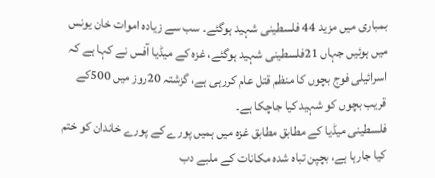بمباری میں مزید 44 فلسطینی شہید ہوگئے۔ سب سے زیادہ اموات خان یونس میں ہوئیں جہاں 21فلسطینی شہید ہوگئے، غزہ کے میڈیا آفس نے کہا ہے کہ اسرائیلی فوج بچوں کا منظم قتل عام کررہی ہے، گزشتہ 20روز میں 500کے قریب بچوں کو شہید کیا جاچکا ہے۔
فلسطینی میڈیا کے مطابق مطابق غزہ میں ہمیں پورے کے پورے خاندان کو ختم کیا جارہا ہے، بچپن تباہ شدہ مکانات کے ملبے دب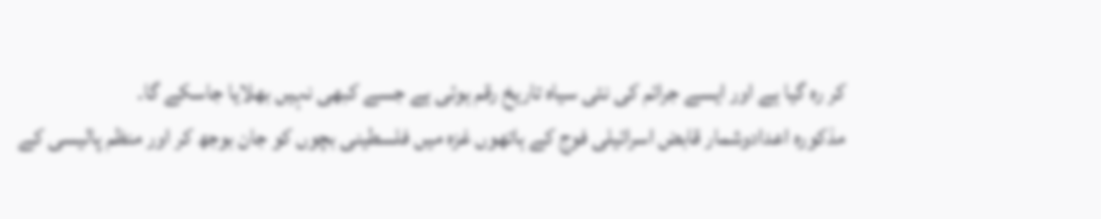کر رہ گیا ہے اور ایسے جرائم کی نئی سیاہ تاریخ رقم ہوئی ہے جسے کبھی نہیں بھلایا جاسکے گا۔
مذکورہ اعدادوشمار قابض اسرائیلی فوج کے ہاتھوں غزہ میں فلسطینی بچوں کو جان بوجھ کر اور منظم پالیسی کے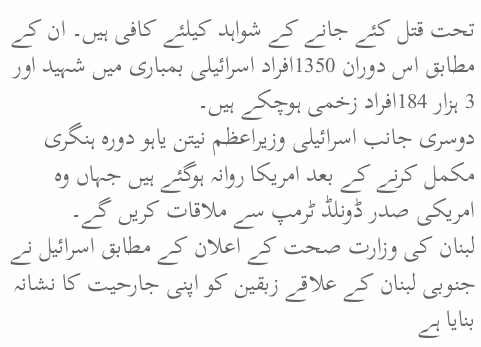تحت قتل کئے جانے کے شواہد کیلئے کافی ہیں۔ ان کے مطابق اس دوران 1350افراد اسرائیلی بمباری میں شہید اور 3 ہزار 184افراد زخمی ہوچکے ہیں۔
دوسری جانب اسرائیلی وزیراعظم نیتن یاہو دورہ ہنگری مکمل کرنے کے بعد امریکا روانہ ہوگئے ہیں جہاں وہ امریکی صدر ڈونلڈ ٹرمپ سے ملاقات کریں گے۔
لبنان کی وزارت صحت کے اعلان کے مطابق اسرائیل نے جنوبی لبنان کے علاقے زبقین کو اپنی جارحیت کا نشانہ بنایا ہے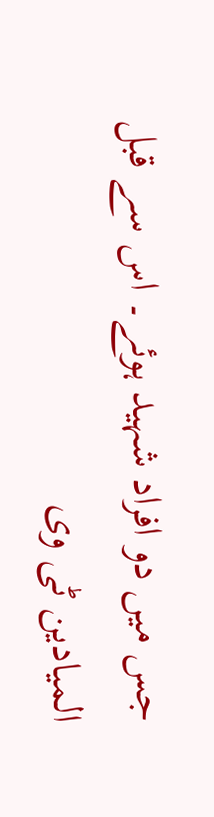جس میں دو افراد شہید ہوئے۔ اس سے قبل المیادین ٹی وی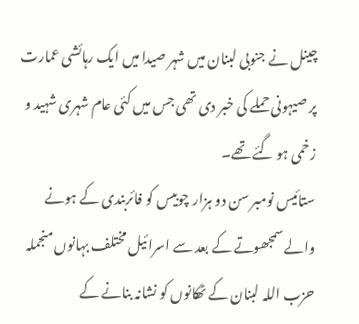چینل نے جنوبی لبنان میں شہر صیدا میں ایک رہائشی عمارت پر صیہونی حملے کی خبر دی تھی جس میں کئی عام شہری شہید و زخمی ہو گئے تھے۔
ستائیس نومبر سن دو ہزار چوبیس کو فائربندی کے ہونے والے سمجھوتے کے بعد سے اسرائیل مختلف بہانوں منجملہ حزب اللہ لبنان کے ٹھکانوں کو نشانہ بنانے کے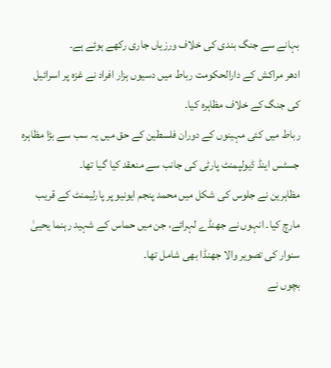بہانے سے جنگ بندی کی خلاف ورزیاں جاری رکھے ہوئے ہے۔
ادھر مراکش کے دارالحکومت رباط میں دسیوں ہزار افراد نے غزہ پر اسرائیل کی جنگ کے خلاف مظاہرہ کیا۔
رباط میں کئی مہینوں کے دوران فلسطین کے حق میں یہ سب سے بڑا مظاہرہ جسٹس اینڈ ڈیولپمنٹ پارٹی کی جانب سے منعقد کیا گیا تھا۔
مظاہرین نے جلوس کی شکل میں محمد پنجم ایونیو پر پارلیمنٹ کے قریب مارچ کیا۔ انہوں نے جھنڈے لہرائے، جن میں حماس کے شہید رہنما یحییٰ سنوار کی تصویر والا جھنڈا بھی شامل تھا۔
بچوں نے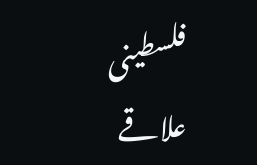فلسطینی علاقے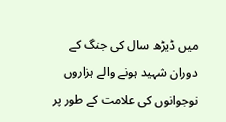میں ڈیڑھ سال کی جنگ کے دوران شہید ہونے والے ہزاروں نوجوانوں کی علامت کے طور پر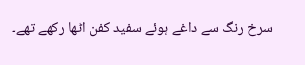سرخ رنگ سے داغے ہوئے سفید کفن اٹھا رکھے تھے۔